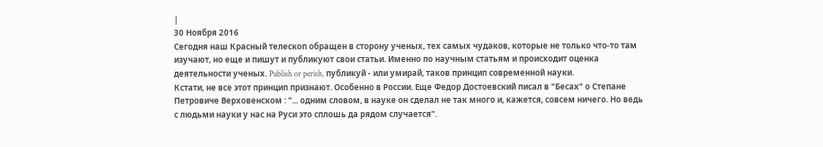|
30 Ноября 2016
Сегодня наш Красный телескоп обращен в сторону ученых, тех самых чудаков, которые не только что-то там изучают, но еще и пишут и публикуют свои статьи. Именно по научным статьям и происходит оценка деятельности ученых. Publish or perish, публикуй - или умирай, таков принцип современной науки.
Кстати, не все этот принцип признают. Особенно в России. Еще Федор Достоевский писал в "Бесах" о Степане Петровиче Верховенском : "... одним словом, в науке он сделал не так много и, кажется, совсем ничего. Но ведь с людьми науки у нас на Руси это сплошь да рядом случается".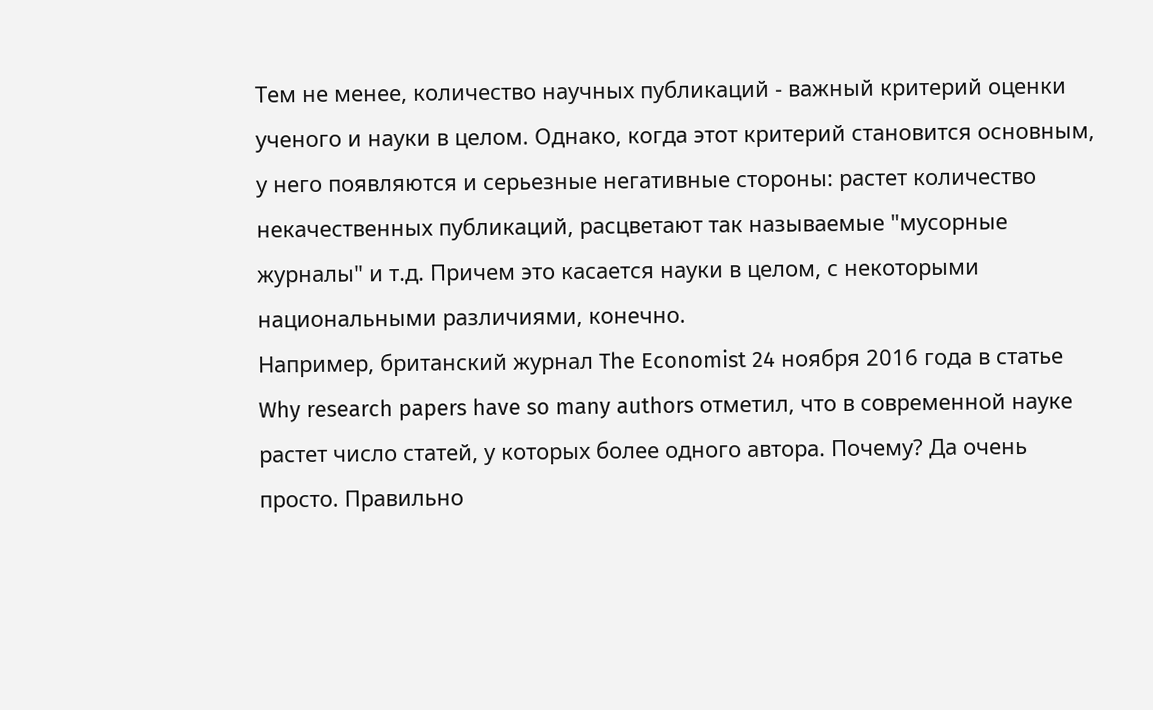Тем не менее, количество научных публикаций - важный критерий оценки ученого и науки в целом. Однако, когда этот критерий становится основным, у него появляются и серьезные негативные стороны: растет количество некачественных публикаций, расцветают так называемые "мусорные журналы" и т.д. Причем это касается науки в целом, с некоторыми национальными различиями, конечно.
Например, британский журнал The Economist 24 ноября 2016 года в статье Why research papers have so many authors отметил, что в современной науке растет число статей, у которых более одного автора. Почему? Да очень просто. Правильно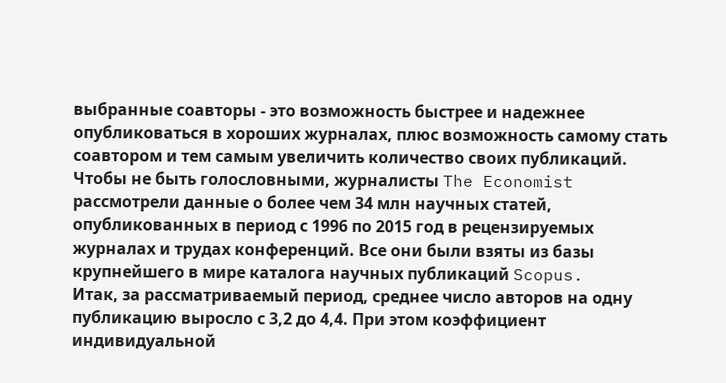выбранные соавторы - это возможность быстрее и надежнее опубликоваться в хороших журналах, плюс возможность самому стать соавтором и тем самым увеличить количество своих публикаций.
Чтобы не быть голословными, журналисты The Economist рассмотрели данные о более чем 34 млн научных статей, опубликованных в период с 1996 по 2015 год в рецензируемых журналах и трудах конференций. Все они были взяты из базы крупнейшего в мире каталога научных публикаций Scopus.
Итак, за рассматриваемый период, среднее число авторов на одну публикацию выросло с 3,2 до 4,4. При этом коэффициент индивидуальной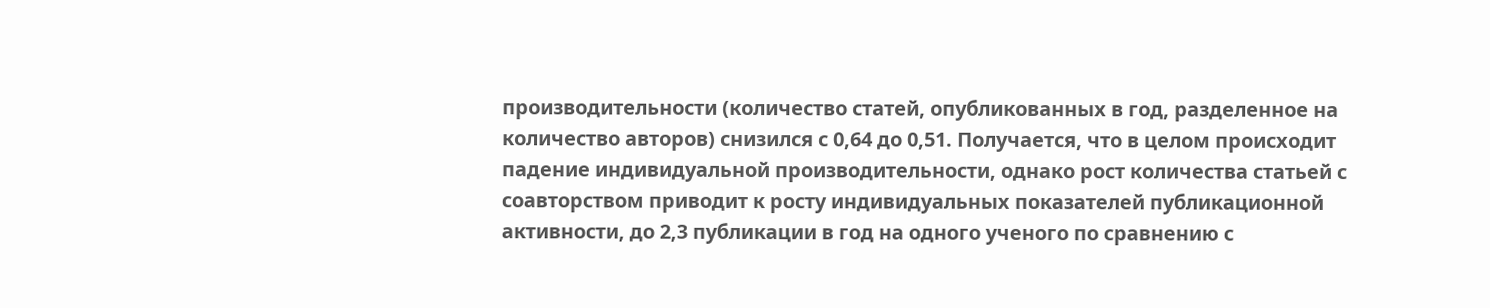производительности (количество статей, опубликованных в год, разделенное на количество авторов) снизился с 0,64 до 0,51. Получается, что в целом происходит падение индивидуальной производительности, однако рост количества статьей с соавторством приводит к росту индивидуальных показателей публикационной активности, до 2,3 публикации в год на одного ученого по сравнению с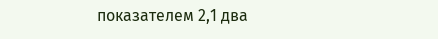показателем 2,1 два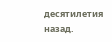десятилетия назад.